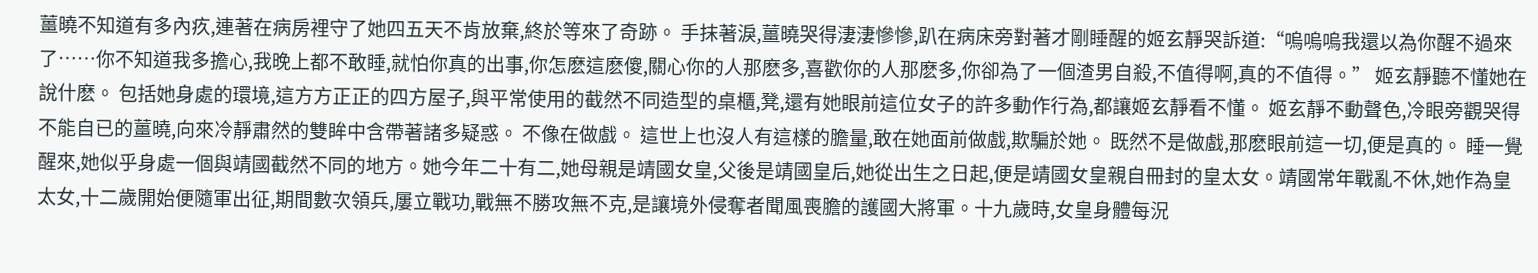薑曉不知道有多內疚,連著在病房裡守了她四五天不肯放棄,終於等來了奇跡。 手抹著淚,薑曉哭得淒淒慘慘,趴在病床旁對著才剛睡醒的姬玄靜哭訴道:“嗚嗚嗚我還以為你醒不過來了……你不知道我多擔心,我晚上都不敢睡,就怕你真的出事,你怎麽這麽傻,關心你的人那麽多,喜歡你的人那麽多,你卻為了一個渣男自殺,不值得啊,真的不值得。” 姬玄靜聽不懂她在說什麽。 包括她身處的環境,這方方正正的四方屋子,與平常使用的截然不同造型的桌櫃,凳,還有她眼前這位女子的許多動作行為,都讓姬玄靜看不懂。 姬玄靜不動聲色,冷眼旁觀哭得不能自已的薑曉,向來冷靜肅然的雙眸中含帶著諸多疑惑。 不像在做戲。 這世上也沒人有這樣的膽量,敢在她面前做戲,欺騙於她。 既然不是做戲,那麽眼前這一切,便是真的。 睡一覺醒來,她似乎身處一個與靖國截然不同的地方。她今年二十有二,她母親是靖國女皇,父後是靖國皇后,她從出生之日起,便是靖國女皇親自冊封的皇太女。靖國常年戰亂不休,她作為皇太女,十二歲開始便隨軍出征,期間數次領兵,屢立戰功,戰無不勝攻無不克,是讓境外侵奪者聞風喪膽的護國大將軍。十九歲時,女皇身體每況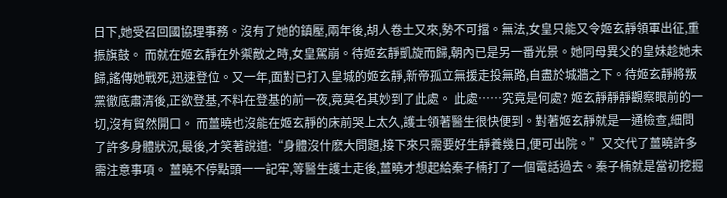日下,她受召回國協理事務。沒有了她的鎮壓,兩年後,胡人卷土又來,勢不可擋。無法,女皇只能又令姬玄靜領軍出征,重振旗鼓。 而就在姬玄靜在外禦敵之時,女皇駕崩。待姬玄靜凱旋而歸,朝內已是另一番光景。她同母異父的皇妹趁她未歸,謠傳她戰死,迅速登位。又一年,面對已打入皇城的姬玄靜,新帝孤立無援走投無路,自盡於城牆之下。待姬玄靜將叛黨徹底肅清後,正欲登基,不料在登基的前一夜,竟莫名其妙到了此處。 此處……究竟是何處? 姬玄靜靜靜觀察眼前的一切,沒有貿然開口。 而薑曉也沒能在姬玄靜的床前哭上太久,護士領著醫生很快便到。對著姬玄靜就是一通檢查,細問了許多身體狀況,最後,才笑著說道:“身體沒什麽大問題,接下來只需要好生靜養幾日,便可出院。”又交代了薑曉許多需注意事項。 薑曉不停點頭一一記牢,等醫生護士走後,薑曉才想起給秦子楠打了一個電話過去。秦子楠就是當初挖掘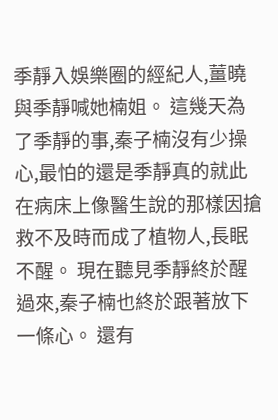季靜入娛樂圈的經紀人,薑曉與季靜喊她楠姐。 這幾天為了季靜的事,秦子楠沒有少操心,最怕的還是季靜真的就此在病床上像醫生說的那樣因搶救不及時而成了植物人,長眠不醒。 現在聽見季靜終於醒過來,秦子楠也終於跟著放下一條心。 還有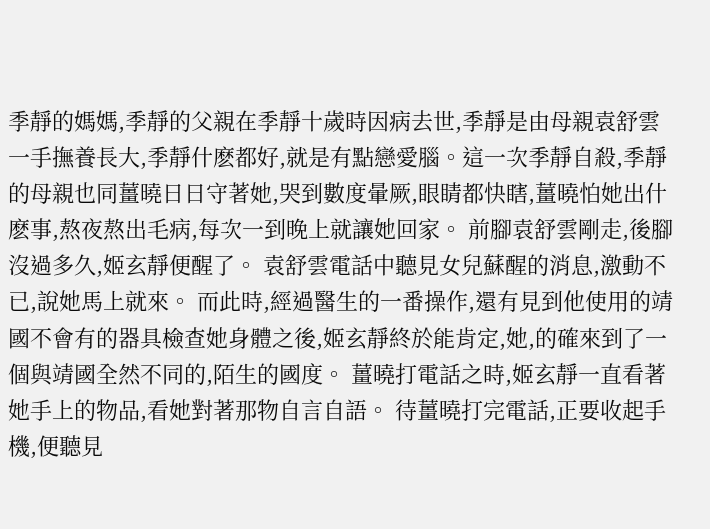季靜的媽媽,季靜的父親在季靜十歲時因病去世,季靜是由母親袁舒雲一手撫養長大,季靜什麽都好,就是有點戀愛腦。這一次季靜自殺,季靜的母親也同薑曉日日守著她,哭到數度暈厥,眼睛都快瞎,薑曉怕她出什麽事,熬夜熬出毛病,每次一到晚上就讓她回家。 前腳袁舒雲剛走,後腳沒過多久,姬玄靜便醒了。 袁舒雲電話中聽見女兒蘇醒的消息,激動不已,說她馬上就來。 而此時,經過醫生的一番操作,還有見到他使用的靖國不會有的器具檢查她身體之後,姬玄靜終於能肯定,她,的確來到了一個與靖國全然不同的,陌生的國度。 薑曉打電話之時,姬玄靜一直看著她手上的物品,看她對著那物自言自語。 待薑曉打完電話,正要收起手機,便聽見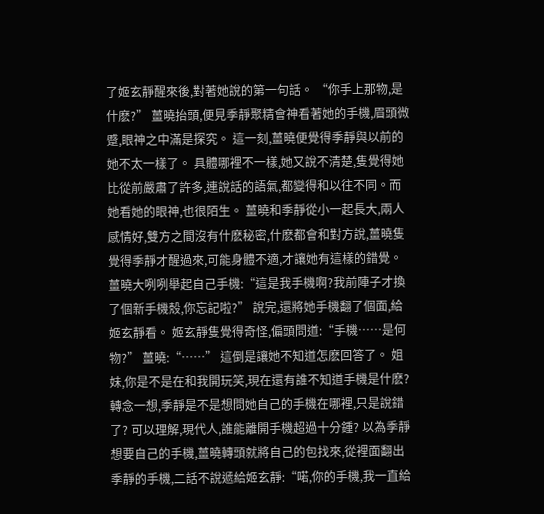了姬玄靜醒來後,對著她說的第一句話。 “你手上那物,是什麽?” 薑曉抬頭,便見季靜聚精會神看著她的手機,眉頭微蹙,眼神之中滿是探究。 這一刻,薑曉便覺得季靜與以前的她不太一樣了。 具體哪裡不一樣,她又說不清楚,隻覺得她比從前嚴肅了許多,連說話的語氣,都變得和以往不同。而她看她的眼神,也很陌生。 薑曉和季靜從小一起長大,兩人感情好,雙方之間沒有什麽秘密,什麽都會和對方說,薑曉隻覺得季靜才醒過來,可能身體不適,才讓她有這樣的錯覺。 薑曉大咧咧舉起自己手機:“這是我手機啊?我前陣子才換了個新手機殼,你忘記啦?” 說完,還將她手機翻了個面,給姬玄靜看。 姬玄靜隻覺得奇怪,偏頭問道:“手機……是何物?” 薑曉:“……” 這倒是讓她不知道怎麽回答了。 姐妹,你是不是在和我開玩笑,現在還有誰不知道手機是什麽? 轉念一想,季靜是不是想問她自己的手機在哪裡,只是說錯了? 可以理解,現代人,誰能離開手機超過十分鍾? 以為季靜想要自己的手機,薑曉轉頭就將自己的包找來,從裡面翻出季靜的手機,二話不說遞給姬玄靜:“喏,你的手機,我一直給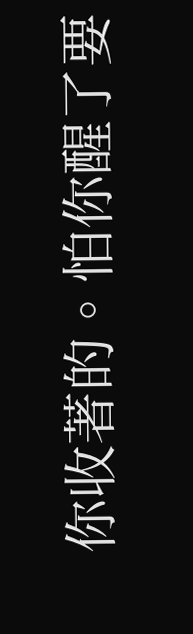你收著的。怕你醒了要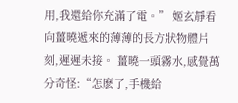用,我還給你充滿了電。” 姬玄靜看向薑曉遞來的薄薄的長方狀物體片刻,遲遲未接。 薑曉一頭霧水,感覺萬分奇怪:“怎麽了,手機給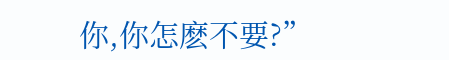你,你怎麽不要?”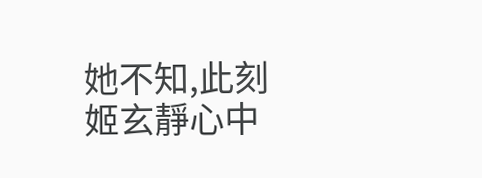她不知,此刻姬玄靜心中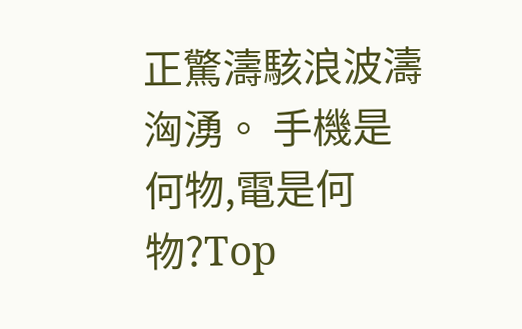正驚濤駭浪波濤洶湧。 手機是何物,電是何物?Top